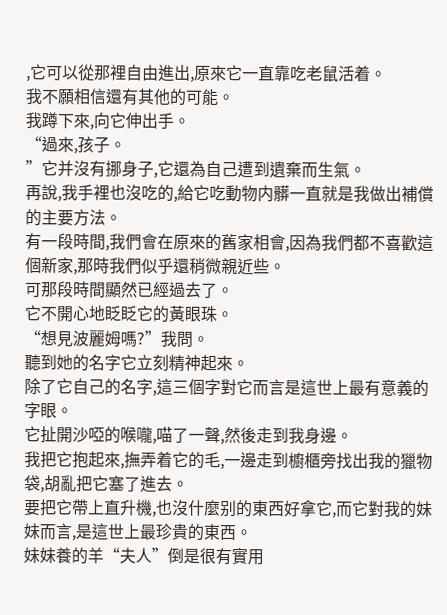,它可以從那裡自由進出,原來它一直靠吃老鼠活着。
我不願相信還有其他的可能。
我蹲下來,向它伸出手。
“過來,孩子。
”它并沒有挪身子,它還為自己遭到遺棄而生氣。
再說,我手裡也沒吃的,給它吃動物内髒一直就是我做出補償的主要方法。
有一段時間,我們會在原來的舊家相會,因為我們都不喜歡這個新家,那時我們似乎還稍微親近些。
可那段時間顯然已經過去了。
它不開心地眨眨它的黃眼珠。
“想見波麗姆嗎?”我問。
聽到她的名字它立刻精神起來。
除了它自己的名字,這三個字對它而言是這世上最有意義的字眼。
它扯開沙啞的喉嚨,喵了一聲,然後走到我身邊。
我把它抱起來,撫弄着它的毛,一邊走到櫥櫃旁找出我的獵物袋,胡亂把它塞了進去。
要把它帶上直升機,也沒什麼别的東西好拿它,而它對我的妹妹而言,是這世上最珍貴的東西。
妹妹養的羊“夫人”倒是很有實用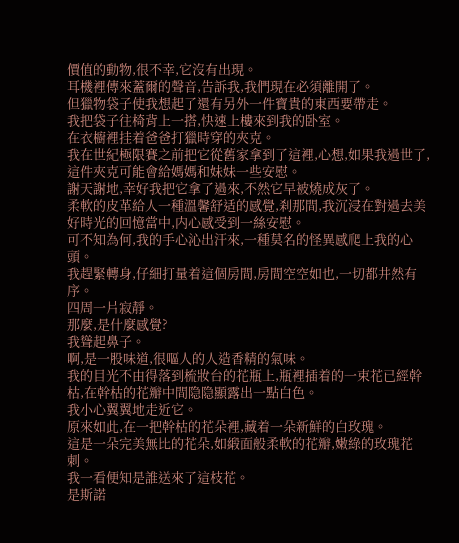價值的動物,很不幸,它沒有出現。
耳機裡傳來蓋爾的聲音,告訴我,我們現在必須離開了。
但獵物袋子使我想起了還有另外一件寶貴的東西要帶走。
我把袋子往椅背上一搭,快速上樓來到我的卧室。
在衣櫥裡挂着爸爸打獵時穿的夾克。
我在世紀極限賽之前把它從舊家拿到了這裡,心想,如果我過世了,這件夾克可能會給媽媽和妹妹一些安慰。
謝天謝地,幸好我把它拿了過來,不然它早被燒成灰了。
柔軟的皮革給人一種溫馨舒适的感覺,刹那間,我沉浸在對過去美好時光的回憶當中,内心感受到一絲安慰。
可不知為何,我的手心沁出汗來,一種莫名的怪異感爬上我的心頭。
我趕緊轉身,仔細打量着這個房間,房間空空如也,一切都井然有序。
四周一片寂靜。
那麼,是什麼感覺?
我聳起鼻子。
啊,是一股味道,很嘔人的人造香精的氣味。
我的目光不由得落到梳妝台的花瓶上,瓶裡插着的一束花已經幹枯,在幹枯的花瓣中間隐隐顯露出一點白色。
我小心翼翼地走近它。
原來如此,在一把幹枯的花朵裡,藏着一朵新鮮的白玫瑰。
這是一朵完美無比的花朵,如緞面般柔軟的花瓣,嫩綠的玫瑰花刺。
我一看便知是誰送來了這枝花。
是斯諾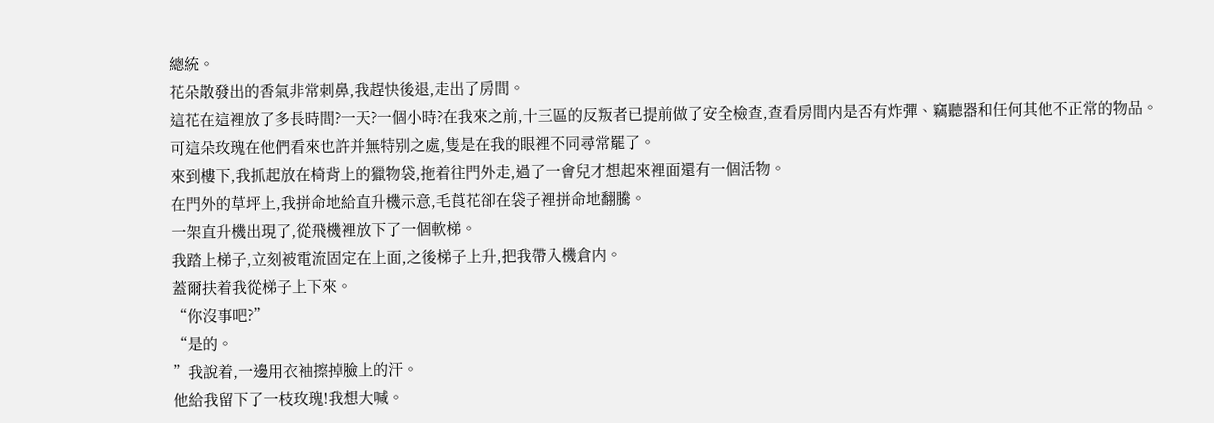總統。
花朵散發出的香氣非常刺鼻,我趕快後退,走出了房間。
這花在這裡放了多長時間?一天?一個小時?在我來之前,十三區的反叛者已提前做了安全檢查,查看房間内是否有炸彈、竊聽器和任何其他不正常的物品。
可這朵玫瑰在他們看來也許并無特别之處,隻是在我的眼裡不同尋常罷了。
來到樓下,我抓起放在椅背上的獵物袋,拖着往門外走,過了一會兒才想起來裡面還有一個活物。
在門外的草坪上,我拼命地給直升機示意,毛莨花卻在袋子裡拼命地翻騰。
一架直升機出現了,從飛機裡放下了一個軟梯。
我踏上梯子,立刻被電流固定在上面,之後梯子上升,把我帶入機倉内。
蓋爾扶着我從梯子上下來。
“你沒事吧?”
“是的。
”我說着,一邊用衣袖擦掉臉上的汗。
他給我留下了一枝玫瑰!我想大喊。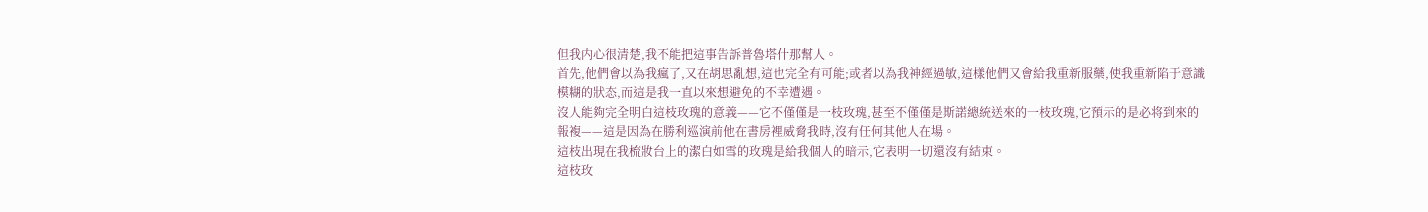但我内心很清楚,我不能把這事告訴普魯塔什那幫人。
首先,他們會以為我瘋了,又在胡思亂想,這也完全有可能;或者以為我神經過敏,這樣他們又會給我重新服藥,使我重新陷于意識模糊的狀态,而這是我一直以來想避免的不幸遭遇。
沒人能夠完全明白這枝玫瑰的意義——它不僅僅是一枝玫瑰,甚至不僅僅是斯諾總統送來的一枝玫瑰,它預示的是必将到來的報複——這是因為在勝利巡演前他在書房裡威脅我時,沒有任何其他人在場。
這枝出現在我梳妝台上的潔白如雪的玫瑰是給我個人的暗示,它表明一切還沒有結束。
這枝玫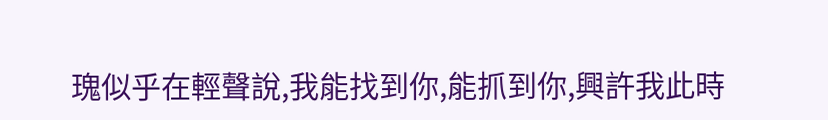瑰似乎在輕聲說,我能找到你,能抓到你,興許我此時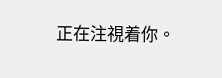正在注視着你。